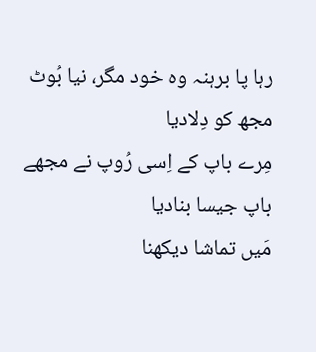رہا پا برہنہ وہ خود مگر، نیا بُوٹ مجھ کو دِلادیا
مِرے باپ کے اِسی رُوپ نے مجھے باپ جیسا بنادیا
مَیں تماشا دیکھنا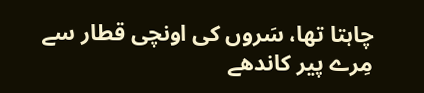چاہتا تھا، سَروں کی اونچی قطار سے
مِرے پیر کاندھے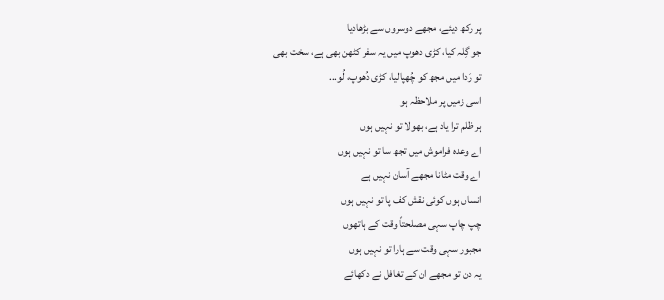پر رکھ دیئے، مجھے دوسروں سے بڑھادیا
جو گِلہ کیا، کڑی دھوپ میں یہ سفر کٹھن بھی ہے، سخت بھی
تو رَدا میں مجھ کو چُھپالیا، کڑی دُھوپ، لُو...
اسی زمیں پر ملاحظہ ہو
ہر ظلم ترا یاد ہے، بھولا تو نہیں ہوں
اے وعدہ فراموش میں تجھ سا تو نہیں ہوں
اے وقت مٹانا مجھے آسان نہیں ہے
انساں ہوں کوئی نقش کف پا تو نہیں ہوں
چپ چاپ سہی مصلحتاً وقت کے ہاتھوں
مجبور سہی وقت سے ہارا تو نہیں ہوں
یہ دن تو مجھے ان کے تغافل نے دکھائے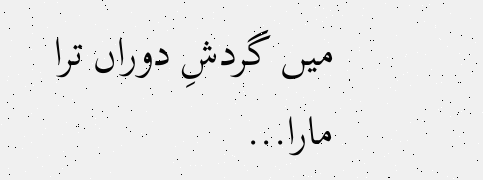میں گردشِ دوراں ترا مارا...